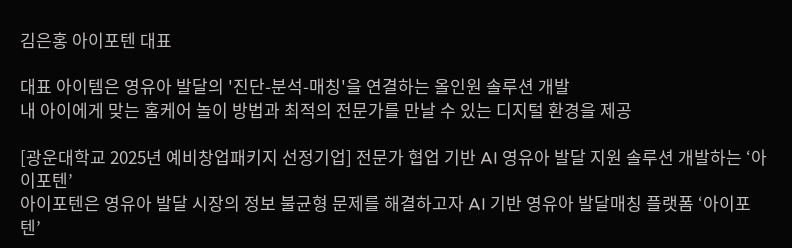김은홍 아이포텐 대표

대표 아이템은 영유아 발달의 '진단-분석-매칭'을 연결하는 올인원 솔루션 개발
내 아이에게 맞는 홈케어 놀이 방법과 최적의 전문가를 만날 수 있는 디지털 환경을 제공

[광운대학교 2025년 예비창업패키지 선정기업] 전문가 협업 기반 AI 영유아 발달 지원 솔루션 개발하는 ‘아이포텐’
아이포텐은 영유아 발달 시장의 정보 불균형 문제를 해결하고자 AI 기반 영유아 발달매칭 플랫폼 ‘아이포텐’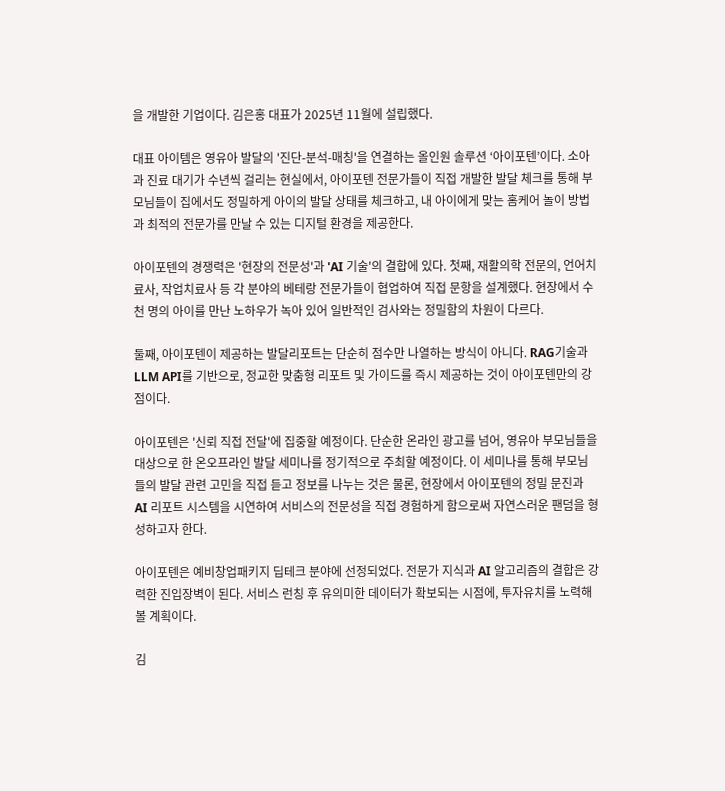을 개발한 기업이다. 김은홍 대표가 2025년 11월에 설립했다.

대표 아이템은 영유아 발달의 '진단-분석-매칭'을 연결하는 올인원 솔루션 ‘아이포텐’이다. 소아과 진료 대기가 수년씩 걸리는 현실에서, 아이포텐 전문가들이 직접 개발한 발달 체크를 통해 부모님들이 집에서도 정밀하게 아이의 발달 상태를 체크하고, 내 아이에게 맞는 홈케어 놀이 방법과 최적의 전문가를 만날 수 있는 디지털 환경을 제공한다.

아이포텐의 경쟁력은 '현장의 전문성'과 'AI 기술'의 결합에 있다. 첫째, 재활의학 전문의, 언어치료사, 작업치료사 등 각 분야의 베테랑 전문가들이 협업하여 직접 문항을 설계했다. 현장에서 수천 명의 아이를 만난 노하우가 녹아 있어 일반적인 검사와는 정밀함의 차원이 다르다.

둘째, 아이포텐이 제공하는 발달리포트는 단순히 점수만 나열하는 방식이 아니다. RAG기술과 LLM API를 기반으로, 정교한 맞춤형 리포트 및 가이드를 즉시 제공하는 것이 아이포텐만의 강점이다.

아이포텐은 '신뢰 직접 전달'에 집중할 예정이다. 단순한 온라인 광고를 넘어, 영유아 부모님들을 대상으로 한 온오프라인 발달 세미나를 정기적으로 주최할 예정이다. 이 세미나를 통해 부모님들의 발달 관련 고민을 직접 듣고 정보를 나누는 것은 물론, 현장에서 아이포텐의 정밀 문진과 AI 리포트 시스템을 시연하여 서비스의 전문성을 직접 경험하게 함으로써 자연스러운 팬덤을 형성하고자 한다.

아이포텐은 예비창업패키지 딥테크 분야에 선정되었다. 전문가 지식과 AI 알고리즘의 결합은 강력한 진입장벽이 된다. 서비스 런칭 후 유의미한 데이터가 확보되는 시점에, 투자유치를 노력해볼 계획이다.

김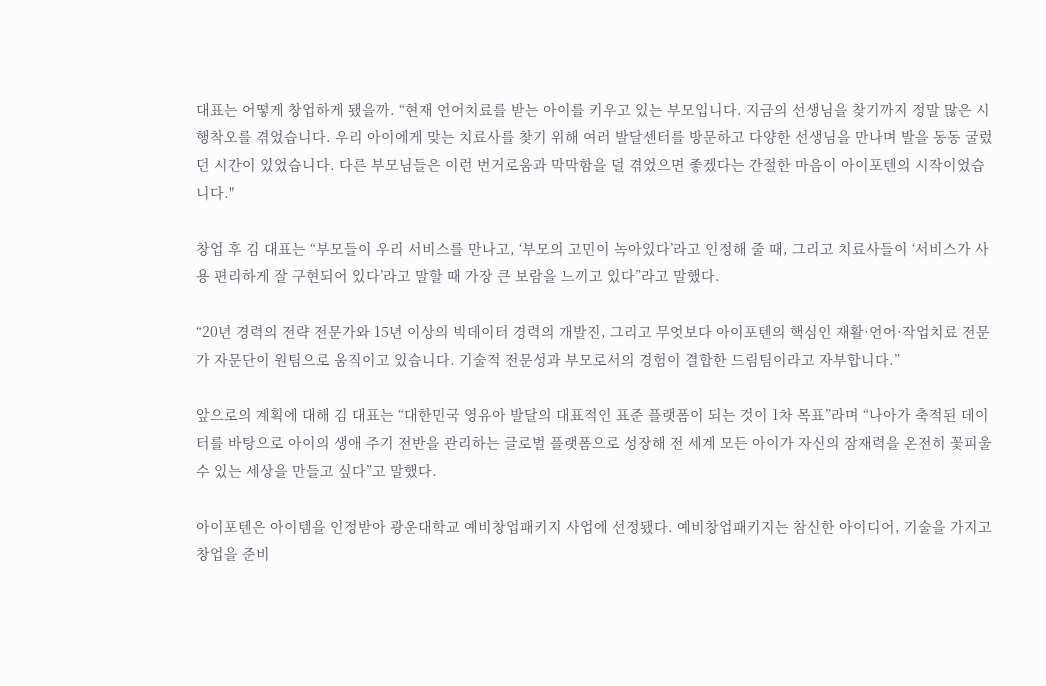대표는 어떻게 창업하게 됐을까. “현재 언어치료를 받는 아이를 키우고 있는 부모입니다. 지금의 선생님을 찾기까지 정말 많은 시행착오를 겪었습니다. 우리 아이에게 맞는 치료사를 찾기 위해 여러 발달센터를 방문하고 다양한 선생님을 만나며 발을 동동 굴렀던 시간이 있었습니다. 다른 부모님들은 이런 번거로움과 막막함을 덜 겪었으면 좋겠다는 간절한 마음이 아이포텐의 시작이었습니다."

창업 후 김 대표는 “부모들이 우리 서비스를 만나고, ‘부모의 고민이 녹아있다’라고 인정해 줄 때, 그리고 치료사들이 ‘서비스가 사용 편리하게 잘 구현되어 있다’라고 말할 때 가장 큰 보람을 느끼고 있다”라고 말했다.

“20년 경력의 전략 전문가와 15년 이상의 빅데이터 경력의 개발진, 그리고 무엇보다 아이포텐의 핵심인 재활·언어·작업치료 전문가 자문단이 원팀으로 움직이고 있습니다. 기술적 전문성과 부모로서의 경험이 결합한 드림팀이라고 자부합니다.”

앞으로의 계획에 대해 김 대표는 “대한민국 영유아 발달의 대표적인 표준 플랫폼이 되는 것이 1차 목표”라며 “나아가 축적된 데이터를 바탕으로 아이의 생애 주기 전반을 관리하는 글로벌 플랫폼으로 성장해 전 세계 모든 아이가 자신의 잠재력을 온전히 꽃피울 수 있는 세상을 만들고 싶다”고 말했다.

아이포텐은 아이템을 인정받아 광운대학교 예비창업패키지 사업에 선정됐다. 예비창업패키지는 참신한 아이디어, 기술을 가지고 창업을 준비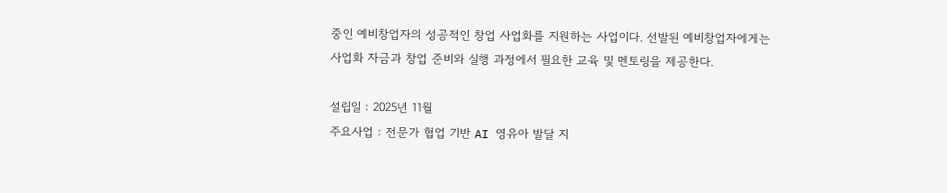중인 예비창업자의 성공적인 창업 사업화를 지원하는 사업이다. 선발된 예비창업자에게는 사업화 자금과 창업 준비와 실행 과정에서 필요한 교육 및 멘토링을 제공한다.

설립일 : 2025년 11월
주요사업 : 전문가 협업 기반 AI 영유아 발달 지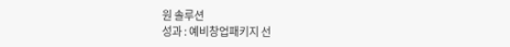원 솔루션
성과 : 예비창업패키지 선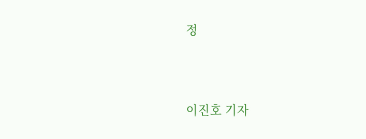정


이진호 기자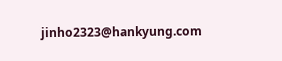jinho2323@hankyung.com